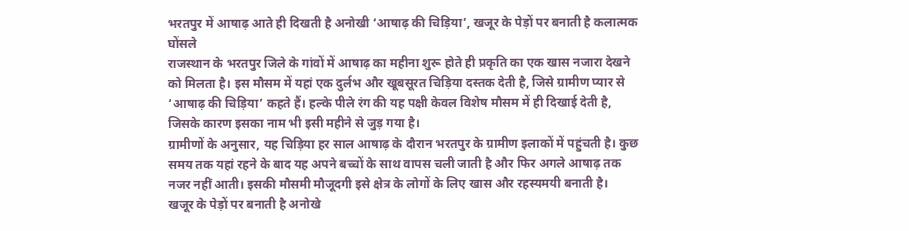भरतपुर में आषाढ़ आते ही दिखती है अनोखी ‘आषाढ़ की चिड़िया’, खजूर के पेड़ों पर बनाती है कलात्मक घोंसले
राजस्थान के भरतपुर जिले के गांवों में आषाढ़ का महीना शुरू होते ही प्रकृति का एक खास नजारा देखने को मिलता है। इस मौसम में यहां एक दुर्लभ और खूबसूरत चिड़िया दस्तक देती है, जिसे ग्रामीण प्यार से ‘आषाढ़ की चिड़िया’ कहते हैं। हल्के पीले रंग की यह पक्षी केवल विशेष मौसम में ही दिखाई देती है, जिसके कारण इसका नाम भी इसी महीने से जुड़ गया है।
ग्रामीणों के अनुसार, यह चिड़िया हर साल आषाढ़ के दौरान भरतपुर के ग्रामीण इलाकों में पहुंचती है। कुछ समय तक यहां रहने के बाद यह अपने बच्चों के साथ वापस चली जाती है और फिर अगले आषाढ़ तक नजर नहीं आती। इसकी मौसमी मौजूदगी इसे क्षेत्र के लोगों के लिए खास और रहस्यमयी बनाती है।
खजूर के पेड़ों पर बनाती है अनोखे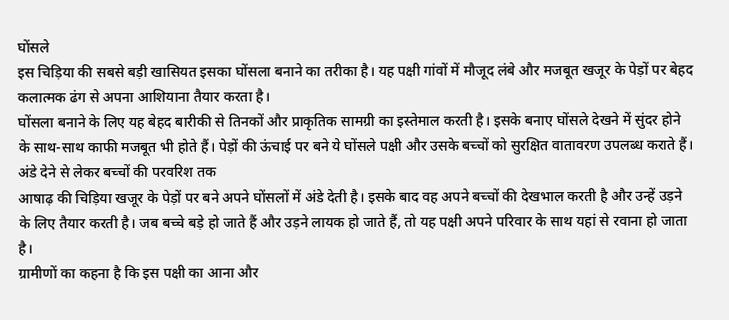घोंसले
इस चिड़िया की सबसे बड़ी खासियत इसका घोंसला बनाने का तरीका है। यह पक्षी गांवों में मौजूद लंबे और मजबूत खजूर के पेड़ों पर बेहद कलात्मक ढंग से अपना आशियाना तैयार करता है।
घोंसला बनाने के लिए यह बेहद बारीकी से तिनकों और प्राकृतिक सामग्री का इस्तेमाल करती है। इसके बनाए घोंसले देखने में सुंदर होने के साथ-साथ काफी मजबूत भी होते हैं। पेड़ों की ऊंचाई पर बने ये घोंसले पक्षी और उसके बच्चों को सुरक्षित वातावरण उपलब्ध कराते हैं।
अंडे देने से लेकर बच्चों की परवरिश तक
आषाढ़ की चिड़िया खजूर के पेड़ों पर बने अपने घोंसलों में अंडे देती है। इसके बाद वह अपने बच्चों की देखभाल करती है और उन्हें उड़ने के लिए तैयार करती है। जब बच्चे बड़े हो जाते हैं और उड़ने लायक हो जाते हैं, तो यह पक्षी अपने परिवार के साथ यहां से रवाना हो जाता है।
ग्रामीणों का कहना है कि इस पक्षी का आना और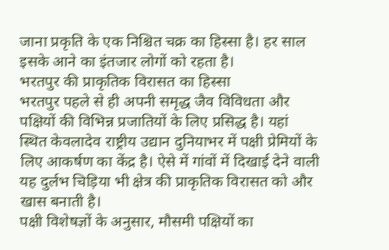जाना प्रकृति के एक निश्चित चक्र का हिस्सा है। हर साल इसके आने का इंतजार लोगों को रहता है।
भरतपुर की प्राकृतिक विरासत का हिस्सा
भरतपुर पहले से ही अपनी समृद्ध जैव विविधता और पक्षियों की विभिन्न प्रजातियों के लिए प्रसिद्ध है। यहां स्थित केवलादेव राष्ट्रीय उद्यान दुनियाभर में पक्षी प्रेमियों के लिए आकर्षण का केंद्र है। ऐसे में गांवों में दिखाई देने वाली यह दुर्लभ चिड़िया भी क्षेत्र की प्राकृतिक विरासत को और खास बनाती है।
पक्षी विशेषज्ञों के अनुसार, मौसमी पक्षियों का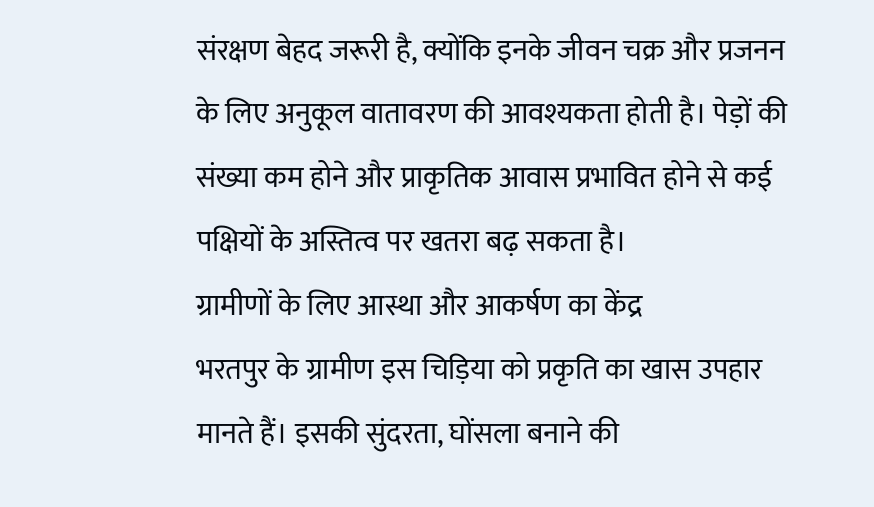संरक्षण बेहद जरूरी है, क्योंकि इनके जीवन चक्र और प्रजनन के लिए अनुकूल वातावरण की आवश्यकता होती है। पेड़ों की संख्या कम होने और प्राकृतिक आवास प्रभावित होने से कई पक्षियों के अस्तित्व पर खतरा बढ़ सकता है।
ग्रामीणों के लिए आस्था और आकर्षण का केंद्र
भरतपुर के ग्रामीण इस चिड़िया को प्रकृति का खास उपहार मानते हैं। इसकी सुंदरता, घोंसला बनाने की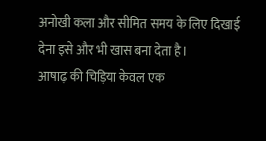अनोखी कला और सीमित समय के लिए दिखाई देना इसे और भी खास बना देता है।
आषाढ़ की चिड़िया केवल एक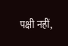पक्षी नहीं,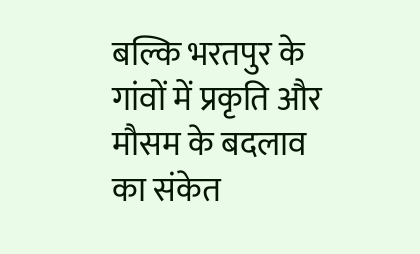बल्कि भरतपुर के गांवों में प्रकृति और मौसम के बदलाव का संकेत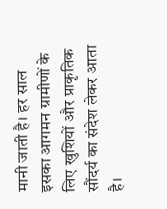मानी जाती है। हर साल इसका आगमन ग्रामीणों के लिए खुशियों और प्राकृतिक सौंदर्य का संदेश लेकर आता है।